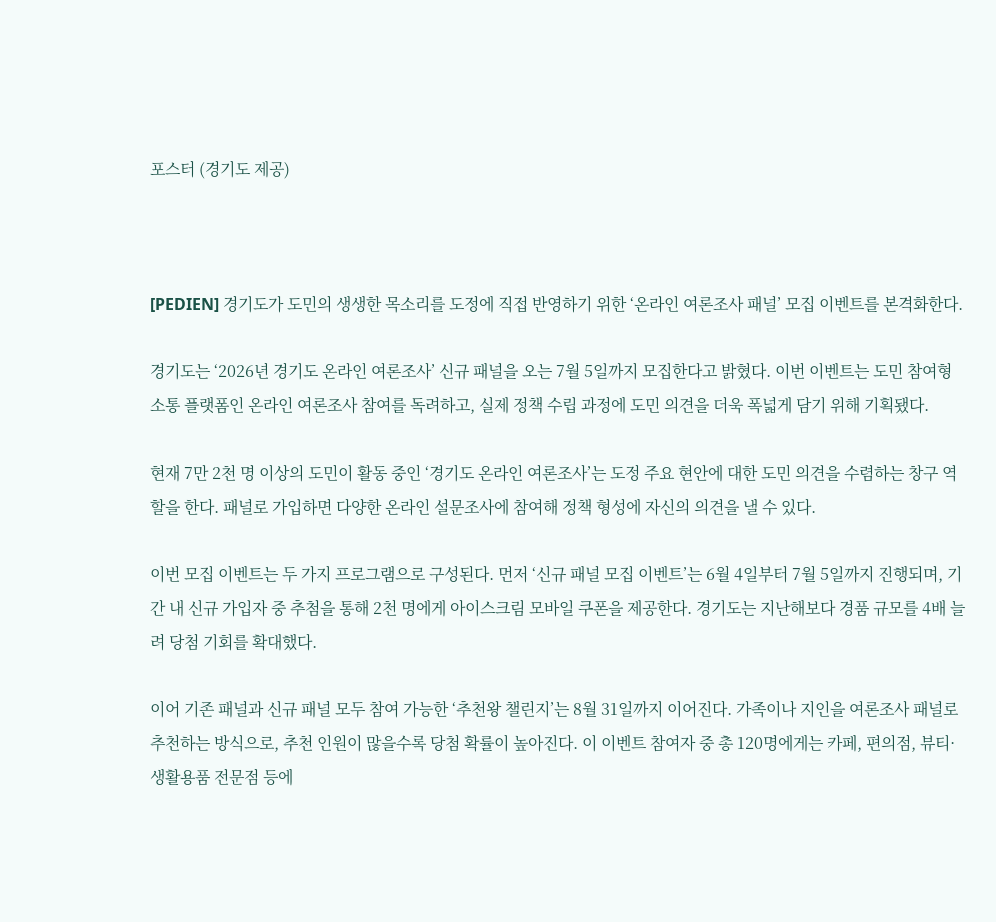포스터 (경기도 제공)



[PEDIEN] 경기도가 도민의 생생한 목소리를 도정에 직접 반영하기 위한 ‘온라인 여론조사 패널’ 모집 이벤트를 본격화한다.

경기도는 ‘2026년 경기도 온라인 여론조사’ 신규 패널을 오는 7월 5일까지 모집한다고 밝혔다. 이번 이벤트는 도민 참여형 소통 플랫폼인 온라인 여론조사 참여를 독려하고, 실제 정책 수립 과정에 도민 의견을 더욱 폭넓게 담기 위해 기획됐다.

현재 7만 2천 명 이상의 도민이 활동 중인 ‘경기도 온라인 여론조사’는 도정 주요 현안에 대한 도민 의견을 수렴하는 창구 역할을 한다. 패널로 가입하면 다양한 온라인 설문조사에 참여해 정책 형성에 자신의 의견을 낼 수 있다.

이번 모집 이벤트는 두 가지 프로그램으로 구성된다. 먼저 ‘신규 패널 모집 이벤트’는 6월 4일부터 7월 5일까지 진행되며, 기간 내 신규 가입자 중 추첨을 통해 2천 명에게 아이스크림 모바일 쿠폰을 제공한다. 경기도는 지난해보다 경품 규모를 4배 늘려 당첨 기회를 확대했다.

이어 기존 패널과 신규 패널 모두 참여 가능한 ‘추천왕 챌린지’는 8월 31일까지 이어진다. 가족이나 지인을 여론조사 패널로 추천하는 방식으로, 추천 인원이 많을수록 당첨 확률이 높아진다. 이 이벤트 참여자 중 총 120명에게는 카페, 편의점, 뷰티·생활용품 전문점 등에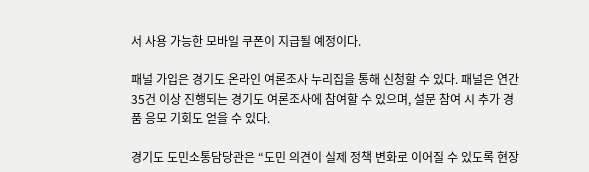서 사용 가능한 모바일 쿠폰이 지급될 예정이다.

패널 가입은 경기도 온라인 여론조사 누리집을 통해 신청할 수 있다. 패널은 연간 35건 이상 진행되는 경기도 여론조사에 참여할 수 있으며, 설문 참여 시 추가 경품 응모 기회도 얻을 수 있다.

경기도 도민소통담당관은 “도민 의견이 실제 정책 변화로 이어질 수 있도록 현장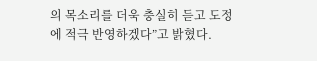의 목소리를 더욱 충실히 듣고 도정에 적극 반영하겠다”고 밝혔다.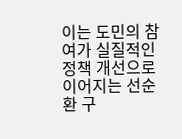이는 도민의 참여가 실질적인 정책 개선으로 이어지는 선순환 구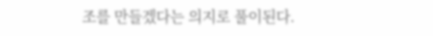조를 만들겠다는 의지로 풀이된다.